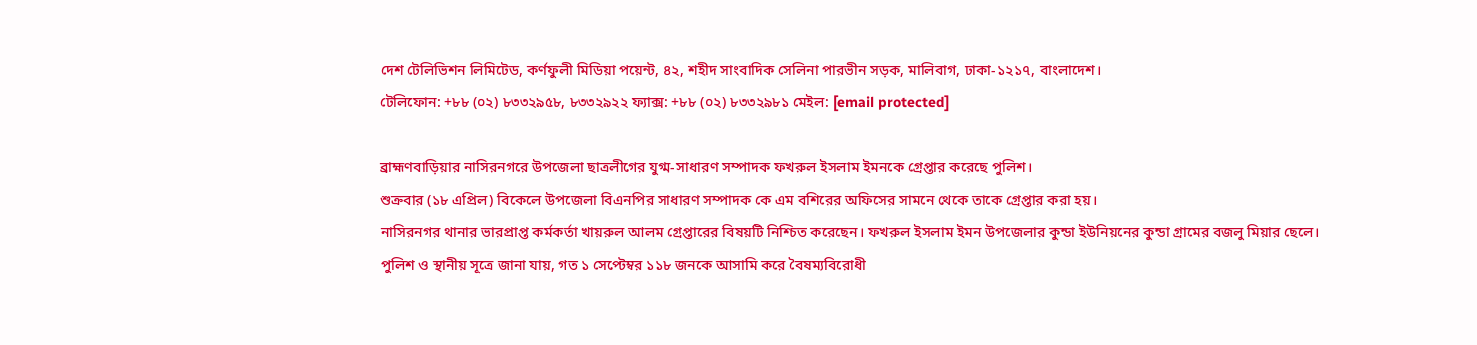দেশ টেলিভিশন লিমিটেড, কর্ণফুলী মিডিয়া পয়েন্ট, ৪২, শহীদ সাংবাদিক সেলিনা পারভীন সড়ক, মালিবাগ, ঢাকা-১২১৭, বাংলাদেশ।
টেলিফোন: +৮৮ (০২) ৮৩৩২৯৫৮, ৮৩৩২৯২২ ফ্যাক্স: +৮৮ (০২) ৮৩৩২৯৮১ মেইল: [email protected]

ব্রাহ্মণবাড়িয়ার নাসিরনগরে উপজেলা ছাত্রলীগের যুগ্ম-সাধারণ সম্পাদক ফখরুল ইসলাম ইমনকে গ্রেপ্তার করেছে পুলিশ।
শুক্রবার (১৮ এপ্রিল) বিকেলে উপজেলা বিএনপির সাধারণ সম্পাদক কে এম বশিরের অফিসের সামনে থেকে তাকে গ্রেপ্তার করা হয়।
নাসিরনগর থানার ভারপ্রাপ্ত কর্মকর্তা খায়রুল আলম গ্রেপ্তারের বিষয়টি নিশ্চিত করেছেন। ফখরুল ইসলাম ইমন উপজেলার কুন্ডা ইউনিয়নের কুন্ডা গ্রামের বজলু মিয়ার ছেলে।
পুলিশ ও স্থানীয় সূত্রে জানা যায়, গত ১ সেপ্টেম্বর ১১৮ জনকে আসামি করে বৈষম্যবিরোধী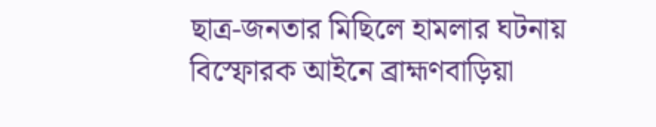ছাত্র-জনতার মিছিলে হামলার ঘটনায় বিস্ফোরক আইনে ব্রাহ্মণবাড়িয়া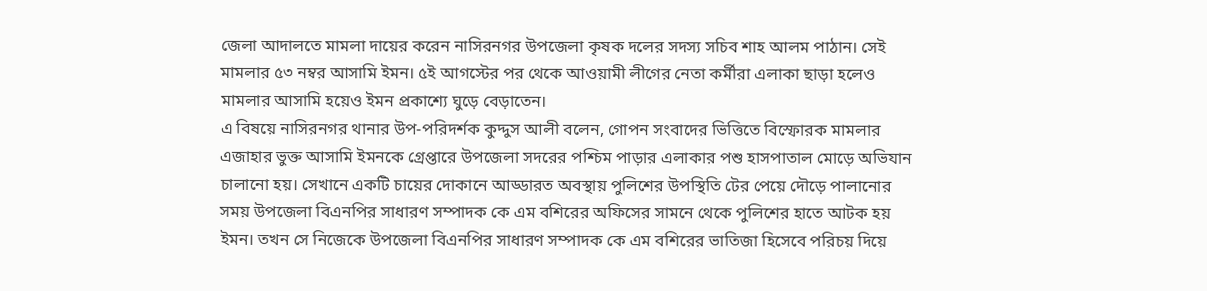জেলা আদালতে মামলা দায়ের করেন নাসিরনগর উপজেলা কৃষক দলের সদস্য সচিব শাহ আলম পাঠান। সেই মামলার ৫৩ নম্বর আসামি ইমন। ৫ই আগস্টের পর থেকে আওয়ামী লীগের নেতা কর্মীরা এলাকা ছাড়া হলেও মামলার আসামি হয়েও ইমন প্রকাশ্যে ঘুড়ে বেড়াতেন।
এ বিষয়ে নাসিরনগর থানার উপ-পরিদর্শক কুদ্দুস আলী বলেন, গোপন সংবাদের ভিত্তিতে বিস্ফোরক মামলার এজাহার ভুক্ত আসামি ইমনকে গ্রেপ্তারে উপজেলা সদরের পশ্চিম পাড়ার এলাকার পশু হাসপাতাল মোড়ে অভিযান চালানো হয়। সেখানে একটি চায়ের দোকানে আড্ডারত অবস্থায় পুলিশের উপস্থিতি টের পেয়ে দৌড়ে পালানোর সময় উপজেলা বিএনপির সাধারণ সম্পাদক কে এম বশিরের অফিসের সামনে থেকে পুলিশের হাতে আটক হয় ইমন। তখন সে নিজেকে উপজেলা বিএনপির সাধারণ সম্পাদক কে এম বশিরের ভাতিজা হিসেবে পরিচয় দিয়ে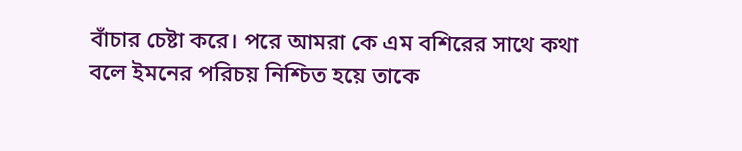বাঁচার চেষ্টা করে। পরে আমরা কে এম বশিরের সাথে কথা বলে ইমনের পরিচয় নিশ্চিত হয়ে তাকে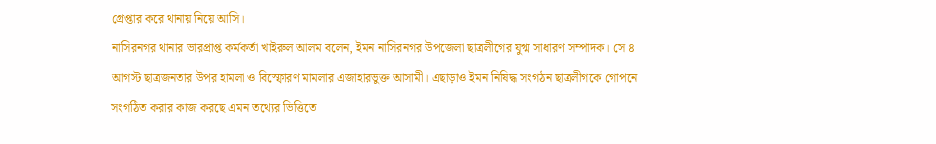গ্রেপ্তার করে থানায় নিয়ে আসি।
নাসিরনগর থানার ভারপ্রাপ্ত কর্মকর্তা খাইরুল আলম বলেন, ইমন নাসিরনগর উপজেলা ছাত্রলীগের যুগ্ম সাধারণ সম্পাদক। সে ৪ আগস্ট ছাত্রজনতার উপর হামলা ও বিস্ফোরণ মামলার এজাহারভুক্ত আসামী। এছাড়াও ইমন নিষিদ্ধ সংগঠন ছাত্রলীগকে গোপনে সংগঠিত করার কাজ করছে এমন তথ্যের ভিত্তিতে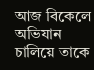আজ বিকেলে অভিযান চালিয়ে তাকে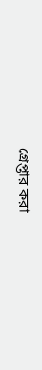গ্রেপ্তার করা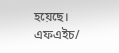হয়েছে।
এফএইচ/